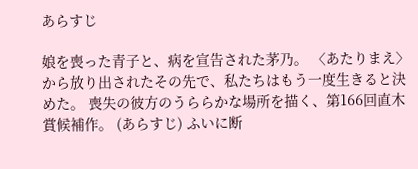あらすじ

娘を喪った青子と、病を宣告された茅乃。 〈あたりまえ〉から放り出されたその先で、私たちはもう一度生きると決めた。 喪失の彼方のうららかな場所を描く、第166回直木賞候補作。 (あらすじ) ふいに断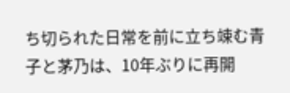ち切られた日常を前に立ち竦む青子と茅乃は、10年ぶりに再開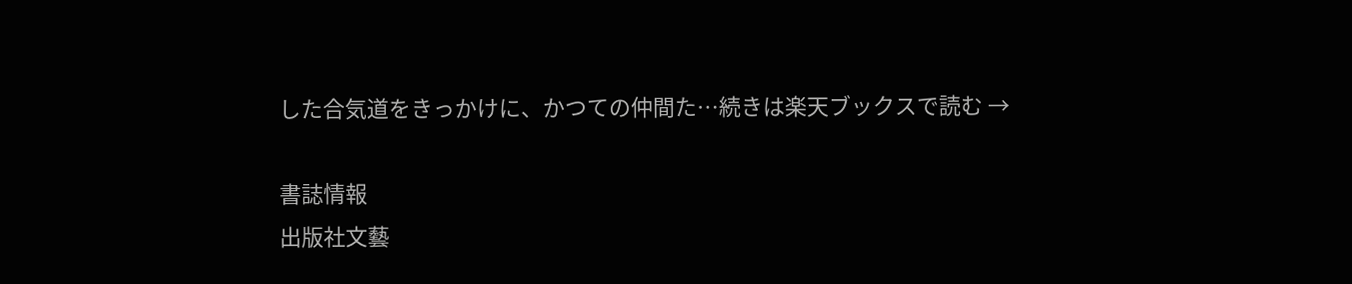した合気道をきっかけに、かつての仲間た…続きは楽天ブックスで読む →

書誌情報
出版社文藝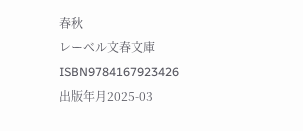春秋
レーベル文春文庫
ISBN9784167923426
出版年月2025-03